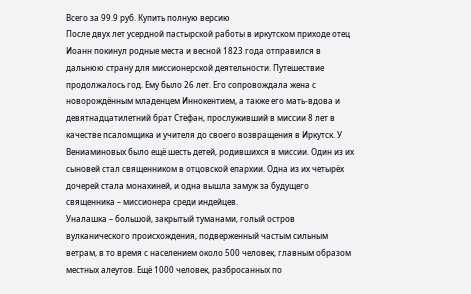Всего за 99.9 руб. Купить полную версию
После двух лет усердной пастырской работы в иркутском приходе отец Иоанн покинул родные места и весной 1823 года отправился в дальнюю страну для миссионерской деятельности. Путешествие продолжалось год. Ему было 26 лет. Его сопровождала жена с новорождённым младенцем Иннокентием, а также его мать-вдова и девятнадцатилетний брат Стефан, прослуживший в миссии 8 лет в качестве псаломщика и учителя до своего возвращения в Иркутск. У Вениаминовых было ещё шесть детей, родившихся в миссии. Один из их сыновей стал священником в отцовской епархии. Одна из их четырёх дочерей стала монахиней, и одна вышла замуж за будущего священника – миссионера среди индейцев.
Уналашка – большой, закрытый туманами, голый остров вулканического происхождения, подверженный частым сильным ветрам, в то время с населением около 500 человек, главным образом местных алеутов. Ещё 1000 человек, разбросанных по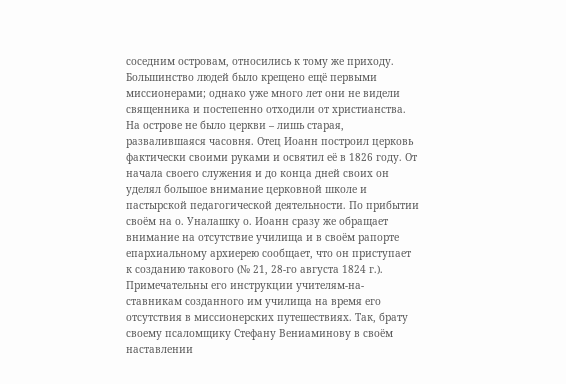соседним островам, относились к тому же приходу. Большинство людей было крещено ещё первыми миссионерами; однако уже много лет они не видели священника и постепенно отходили от христианства. На острове не было церкви – лишь старая, развалившаяся часовня. Отец Иоанн построил церковь фактически своими руками и освятил её в 1826 году. От начала своего служения и до конца дней своих он уделял большое внимание церковной школе и пастырской педагогической деятельности. По прибытии своём на о. Уналашку о. Иоанн сразу же обращает внимание на отсутствие училища и в своём рапорте епархиальному архиерею сообщает, что он приступает к созданию такового (№ 21, 28-го августа 1824 г.).
Примечательны его инструкции учителям-на-ставникам созданного им училища на время его отсутствия в миссионерских путешествиях. Так, брату своему псаломщику Стефану Вениаминову в своём наставлении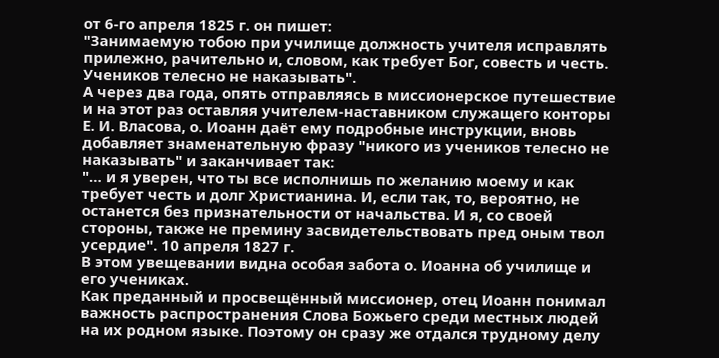от 6-го апреля 1825 г. он пишет:
"Занимаемую тобою при училище должность учителя исправлять прилежно, рачительно и, словом, как требует Бог, совесть и честь. Учеников телесно не наказывать".
А через два года, опять отправляясь в миссионерское путешествие и на этот раз оставляя учителем-наставником служащего конторы Е. И. Власова, о. Иоанн даёт ему подробные инструкции, вновь добавляет знаменательную фразу "никого из учеников телесно не наказывать" и заканчивает так:
"… и я уверен, что ты все исполнишь по желанию моему и как требует честь и долг Христианина. И, если так, то, вероятно, не останется без признательности от начальства. И я, со своей стороны, также не премину засвидетельствовать пред оным твол усердие". 10 апреля 1827 г.
В этом увещевании видна особая забота о. Иоанна об училище и его учениках.
Как преданный и просвещённый миссионер, отец Иоанн понимал важность распространения Слова Божьего среди местных людей на их родном языке. Поэтому он сразу же отдался трудному делу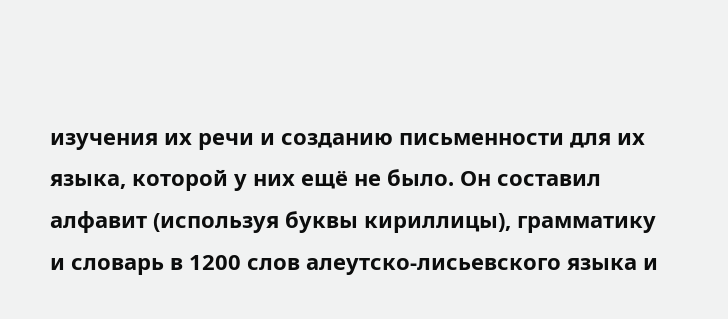изучения их речи и созданию письменности для их языка, которой у них ещё не было. Он составил алфавит (используя буквы кириллицы), грамматику и словарь в 1200 слов алеутско-лисьевского языка и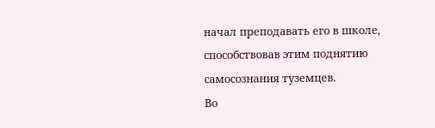начал преподавать его в школе, способствовав этим поднятию самосознания туземцев.
Во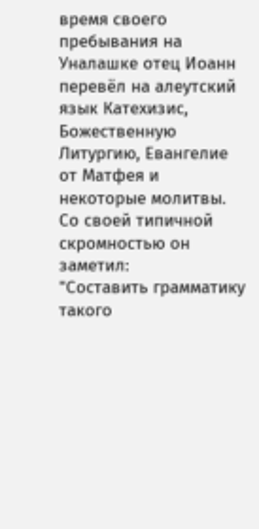время своего пребывания на Уналашке отец Иоанн перевёл на алеутский язык Катехизис, Божественную Литургию, Евангелие от Матфея и некоторые молитвы.
Со своей типичной скромностью он заметил:
"Составить грамматику такого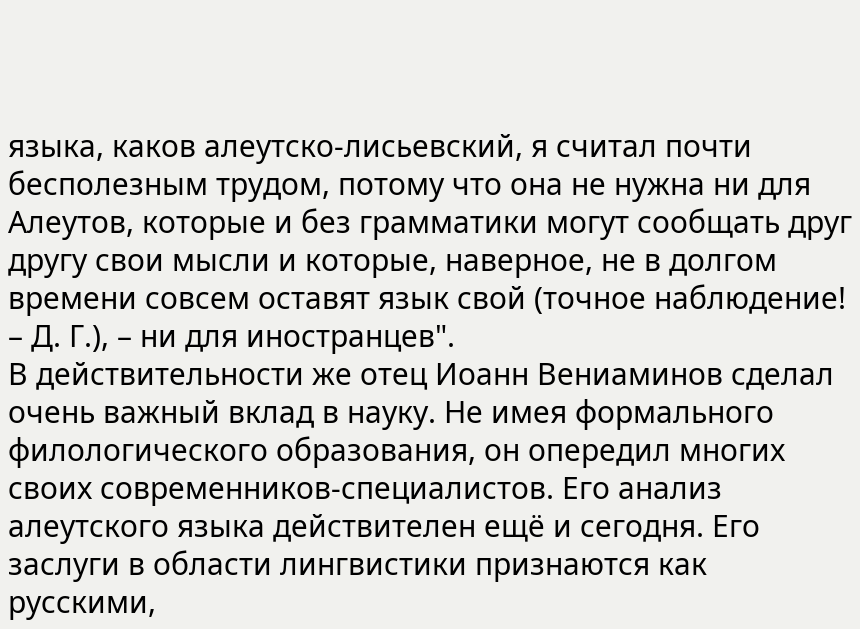языка, каков алеутско-лисьевский, я считал почти бесполезным трудом, потому что она не нужна ни для Алеутов, которые и без грамматики могут сообщать друг другу свои мысли и которые, наверное, не в долгом времени совсем оставят язык свой (точное наблюдение! – Д. Г.), – ни для иностранцев".
В действительности же отец Иоанн Вениаминов сделал очень важный вклад в науку. Не имея формального филологического образования, он опередил многих своих современников-специалистов. Его анализ алеутского языка действителен ещё и сегодня. Его заслуги в области лингвистики признаются как русскими,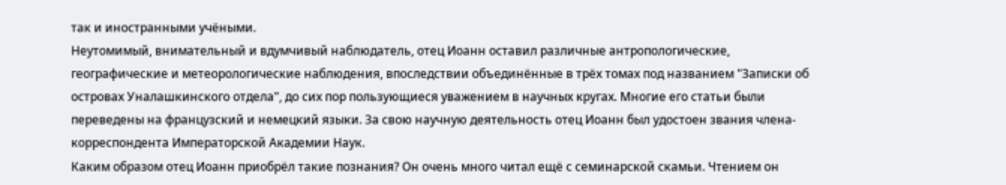так и иностранными учёными.
Неутомимый, внимательный и вдумчивый наблюдатель, отец Иоанн оставил различные антропологические, географические и метеорологические наблюдения, впоследствии объединённые в трёх томах под названием "Записки об островах Уналашкинского отдела", до сих пор пользующиеся уважением в научных кругах. Многие его статьи были переведены на французский и немецкий языки. За свою научную деятельность отец Иоанн был удостоен звания члена-корреспондента Императорской Академии Наук.
Каким образом отец Иоанн приобрёл такие познания? Он очень много читал ещё с семинарской скамьи. Чтением он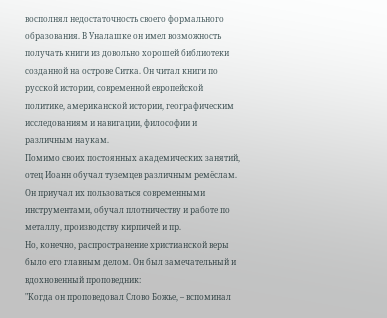восполнял недостаточность своего формального образования. В Уналашке он имел возможность получать книги из довольно хорошей библиотеки созданной на острове Ситка. Он читал книги по русской истории, современной европейской политике, американской истории, географическим исследованиям и навигации, философии и различным наукам.
Помимо своих постоянных академических занятий, отец Иоанн обучал туземцев различным ремёслам. Он приучал их пользоваться современными инструментами, обучал плотничеству и работе по металлу, производству кирпичей и пр.
Но, конечно, распространение христианской веры было его главным делом. Он был замечательный и вдохновенный проповедник:
"Когда он проповедовал Слово Божье, – вспоминал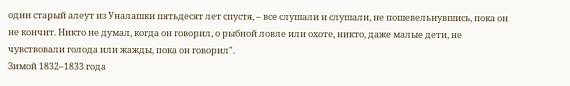один старый алеут из Уналашки пятьдесят лет спустя, – все слушали и слушали, не пошевельнувшись, пока он не кончит. Никто не думал, когда он говорил, о рыбной ловле или охоте, никто, даже малые дети, не чувствовали голода или жажды, пока он говорил".
Зимой 1832–1833 года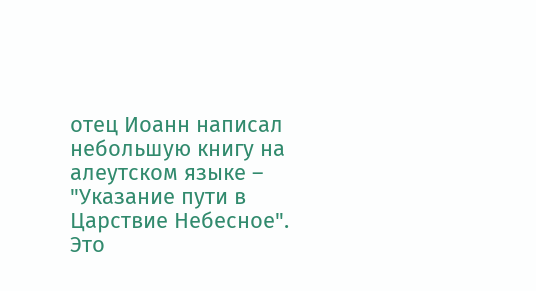отец Иоанн написал небольшую книгу на алеутском языке – "Указание пути в Царствие Небесное". Это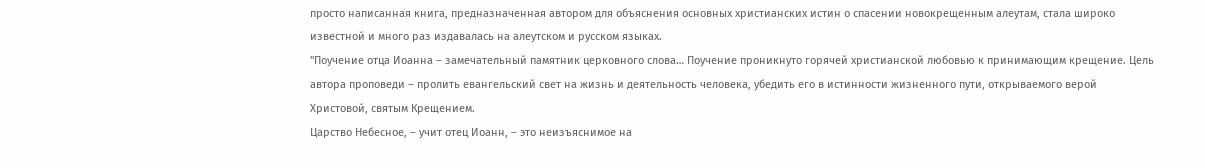просто написанная книга, предназначенная автором для объяснения основных христианских истин о спасении новокрещенным алеутам, стала широко известной и много раз издавалась на алеутском и русском языках.
"Поучение отца Иоанна – замечательный памятник церковного слова… Поучение проникнуто горячей христианской любовью к принимающим крещение. Цель автора проповеди – пролить евангельский свет на жизнь и деятельность человека, убедить его в истинности жизненного пути, открываемого верой Христовой, святым Крещением.
Царство Небесное, – учит отец Иоанн, – это неизъяснимое на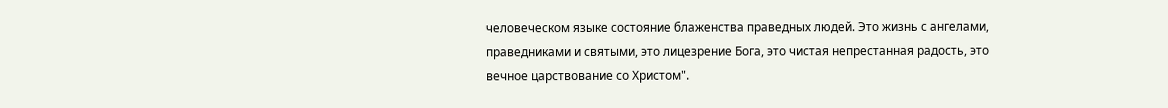человеческом языке состояние блаженства праведных людей. Это жизнь с ангелами, праведниками и святыми, это лицезрение Бога, это чистая непрестанная радость, это вечное царствование со Христом".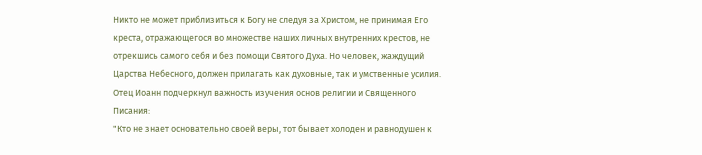Никто не может приблизиться к Богу не следуя за Христом, не принимая Его креста, отражающегося во множестве наших личных внутренних крестов, не отрекшись самого себя и без помощи Святого Духа. Но человек, жаждущий Царства Небесного, должен прилагать как духовные, так и умственные усилия. Отец Иоанн подчеркнул важность изучения основ религии и Священного Писания:
"Кто не знает основательно своей веры, тот бывает холоден и равнодушен к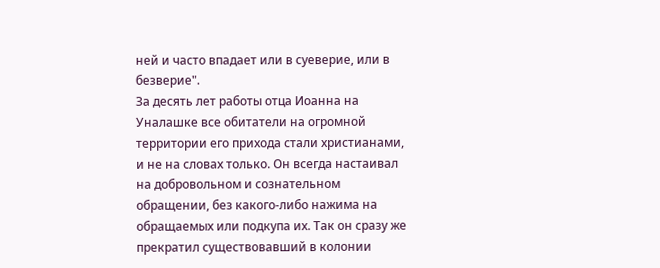ней и часто впадает или в суеверие, или в безверие".
За десять лет работы отца Иоанна на Уналашке все обитатели на огромной территории его прихода стали христианами, и не на словах только. Он всегда настаивал на добровольном и сознательном обращении, без какого-либо нажима на обращаемых или подкупа их. Так он сразу же прекратил существовавший в колонии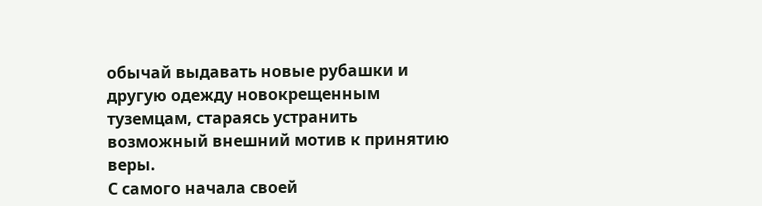обычай выдавать новые рубашки и другую одежду новокрещенным туземцам, стараясь устранить возможный внешний мотив к принятию веры.
С самого начала своей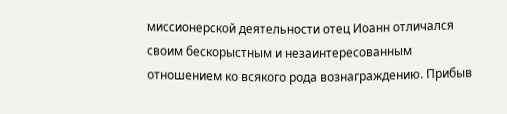миссионерской деятельности отец Иоанн отличался своим бескорыстным и незаинтересованным отношением ко всякого рода вознаграждению. Прибыв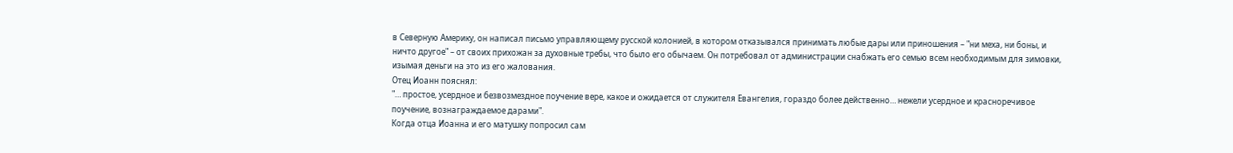в Северную Америку, он написал письмо управляющему русской колонией, в котором отказывался принимать любые дары или приношения – "ни меха, ни боны, и ничто другое" – от своих прихожан за духовные требы, что было его обычаем. Он потребовал от администрации снабжать его семью всем необходимым для зимовки, изымая деньги на это из его жалования.
Отец Иоанн пояснял:
"… простое, усердное и безвозмездное поучение вере, какое и ожидается от служителя Евангелия, гораздо более действенно… нежели усердное и красноречивое поучение, вознаграждаемое дарами".
Когда отца Иоанна и его матушку попросил сам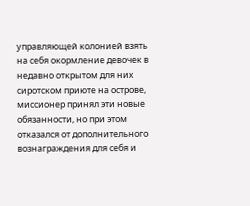управляющей колонией взять на себя окормление девочек в недавно открытом для них сиротском приюте на острове, миссионер принял эти новые обязанности, но при этом отказался от дополнительного вознаграждения для себя и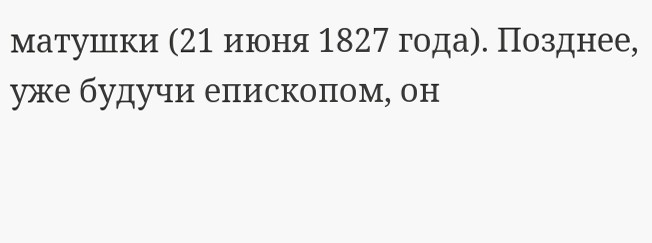матушки (21 июня 1827 года). Позднее, уже будучи епископом, он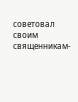советовал своим священникам-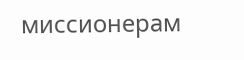миссионерам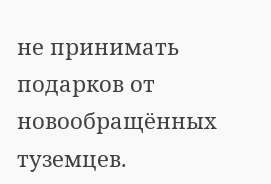не принимать подарков от новообращённых туземцев.